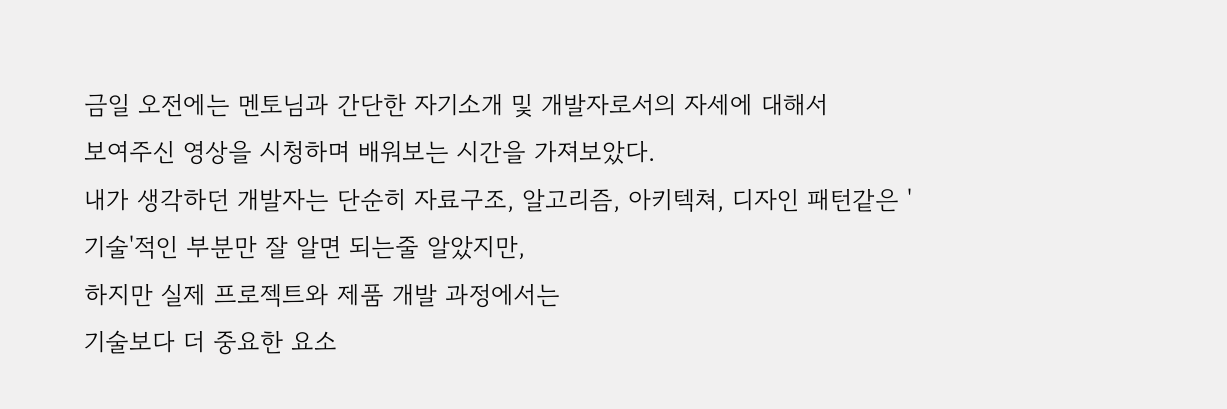금일 오전에는 멘토님과 간단한 자기소개 및 개발자로서의 자세에 대해서
보여주신 영상을 시청하며 배워보는 시간을 가져보았다.
내가 생각하던 개발자는 단순히 자료구조, 알고리즘, 아키텍쳐, 디자인 패턴같은 '기술'적인 부분만 잘 알면 되는줄 알았지만,
하지만 실제 프로젝트와 제품 개발 과정에서는
기술보다 더 중요한 요소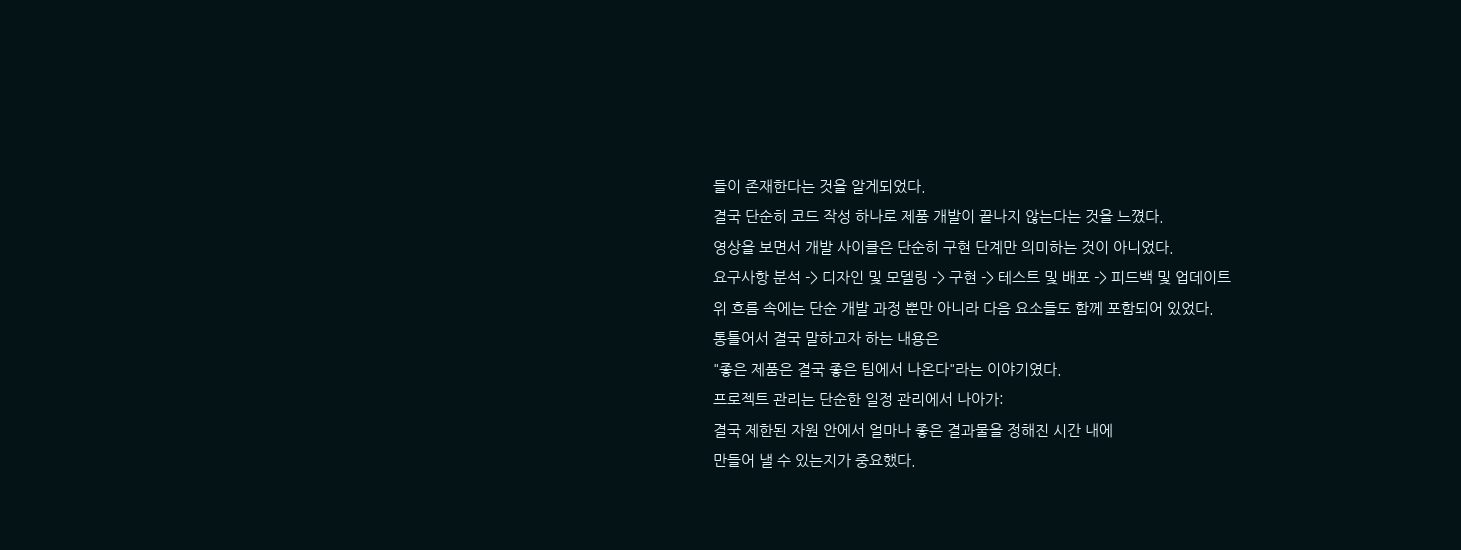들이 존재한다는 것을 알게되었다.
결국 단순히 코드 작성 하나로 제품 개발이 끝나지 않는다는 것을 느꼈다.
영상을 보면서 개발 사이클은 단순히 구현 단계만 의미하는 것이 아니었다.
요구사항 분석 -> 디자인 및 모델링 -> 구현 -> 테스트 및 배포 -> 피드백 및 업데이트
위 흐름 속에는 단순 개발 과정 뿐만 아니라 다음 요소들도 함께 포함되어 있었다.
통틀어서 결국 말하고자 하는 내용은
"좋은 제품은 결국 좋은 팀에서 나온다"라는 이야기였다.
프로젝트 관리는 단순한 일정 관리에서 나아가:
결국 제한된 자원 안에서 얼마나 좋은 결과물을 정해진 시간 내에
만들어 낼 수 있는지가 중요했다.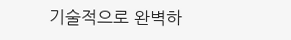기술적으로 완벽하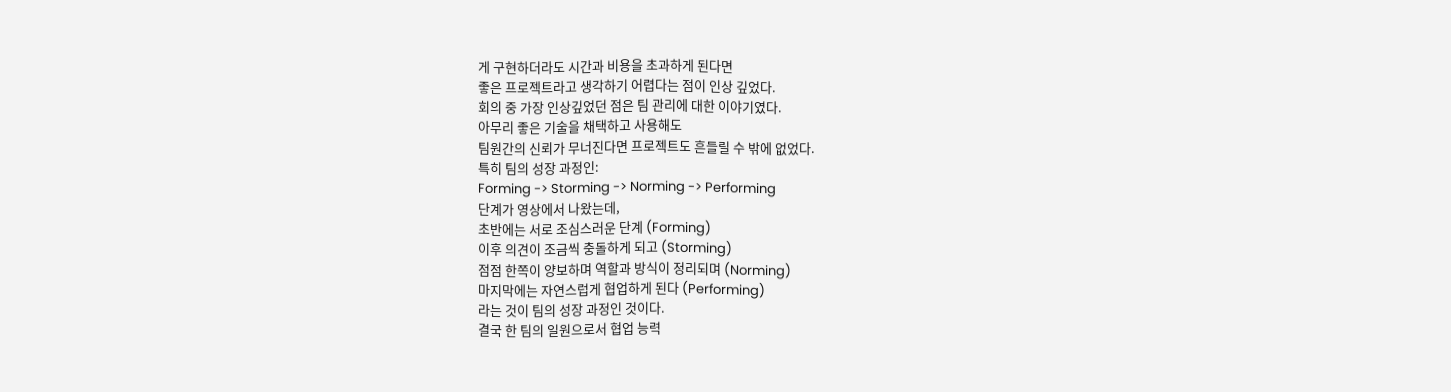게 구현하더라도 시간과 비용을 초과하게 된다면
좋은 프로젝트라고 생각하기 어렵다는 점이 인상 깊었다.
회의 중 가장 인상깊었던 점은 팀 관리에 대한 이야기였다.
아무리 좋은 기술을 채택하고 사용해도
팀원간의 신뢰가 무너진다면 프로젝트도 흔들릴 수 밖에 없었다.
특히 팀의 성장 과정인:
Forming -> Storming -> Norming -> Performing
단계가 영상에서 나왔는데,
초반에는 서로 조심스러운 단계 (Forming)
이후 의견이 조금씩 충돌하게 되고 (Storming)
점점 한쪽이 양보하며 역할과 방식이 정리되며 (Norming)
마지막에는 자연스럽게 협업하게 된다 (Performing)
라는 것이 팀의 성장 과정인 것이다.
결국 한 팀의 일원으로서 협업 능력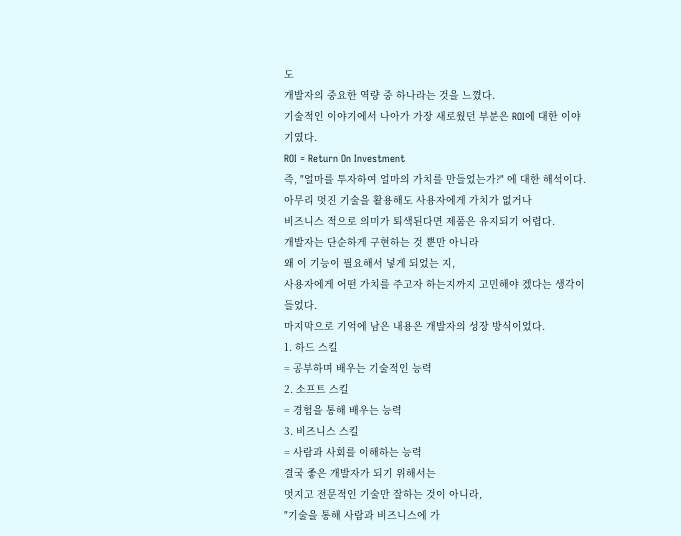도
개발자의 중요한 역량 중 하나라는 것을 느꼈다.
기술적인 이야기에서 나아가 가장 새로웠던 부분은 ROI에 대한 이야기였다.
ROI = Return On Investment
즉, "얼마를 투자하여 얼마의 가치를 만들었는가?" 에 대한 해석이다.
아무리 멋진 기술을 활용해도 사용자에게 가치가 없거나
비즈니스 적으로 의미가 퇴색된다면 제품은 유지되기 어렵다.
개발자는 단순하게 구현하는 것 뿐만 아니라
왜 이 기능이 필요해서 넣게 되었는 지,
사용자에게 어떤 가치를 주고자 하는지까지 고민해야 겠다는 생각이 들었다.
마지막으로 기억에 남은 내용은 개발자의 성장 방식이었다.
1. 하드 스킬
= 공부하며 배우는 기술적인 능력
2. 소프트 스킬
= 경험을 통해 배우는 능력
3. 비즈니스 스킬
= 사람과 사회를 이해하는 능력
결국 좋은 개발자가 되기 위해서는
멋지고 전문적인 기술만 잘하는 것이 아니라,
"기술을 통해 사람과 비즈니스에 가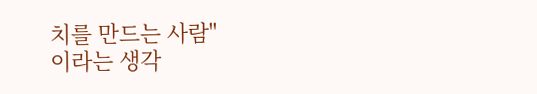치를 만드는 사람"
이라는 생각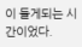이 들게되는 시간이었다.